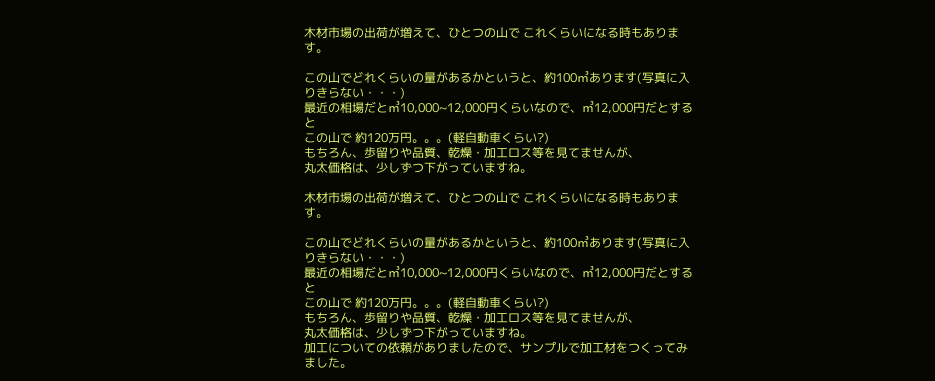木材市場の出荷が増えて、ひとつの山で これくらいになる時もあります。

この山でどれくらいの量があるかというと、約100㎥あります(写真に入りきらない・・・)
最近の相場だと㎥10,000~12,000円くらいなので、㎥12,000円だとすると
この山で 約120万円。。。(軽自動車くらい?)
もちろん、歩留りや品質、乾燥・加工ロス等を見てませんが、
丸太価格は、少しずつ下がっていますね。

木材市場の出荷が増えて、ひとつの山で これくらいになる時もあります。

この山でどれくらいの量があるかというと、約100㎥あります(写真に入りきらない・・・)
最近の相場だと㎥10,000~12,000円くらいなので、㎥12,000円だとすると
この山で 約120万円。。。(軽自動車くらい?)
もちろん、歩留りや品質、乾燥・加工ロス等を見てませんが、
丸太価格は、少しずつ下がっていますね。
加工についての依頼がありましたので、サンプルで加工材をつくってみました。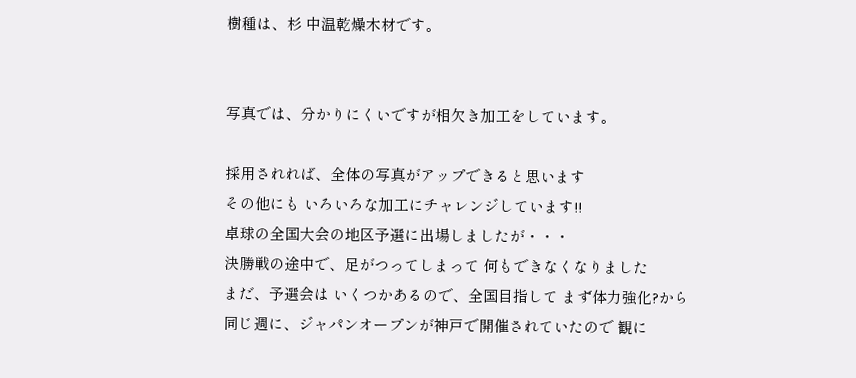樹種は、杉 中温乾燥木材です。


写真では、分かりにくいですが相欠き加工をしています。

採用されれば、全体の写真がアップできると思います
その他にも いろいろな加工にチャレンジしています!!
卓球の全国大会の地区予選に出場しましたが・・・
決勝戦の途中で、足がつってしまって 何もできなくなりました
まだ、予選会は いくつかあるので、全国目指して まず体力強化?から
同じ週に、ジャパンオープンが神戸で開催されていたので 観に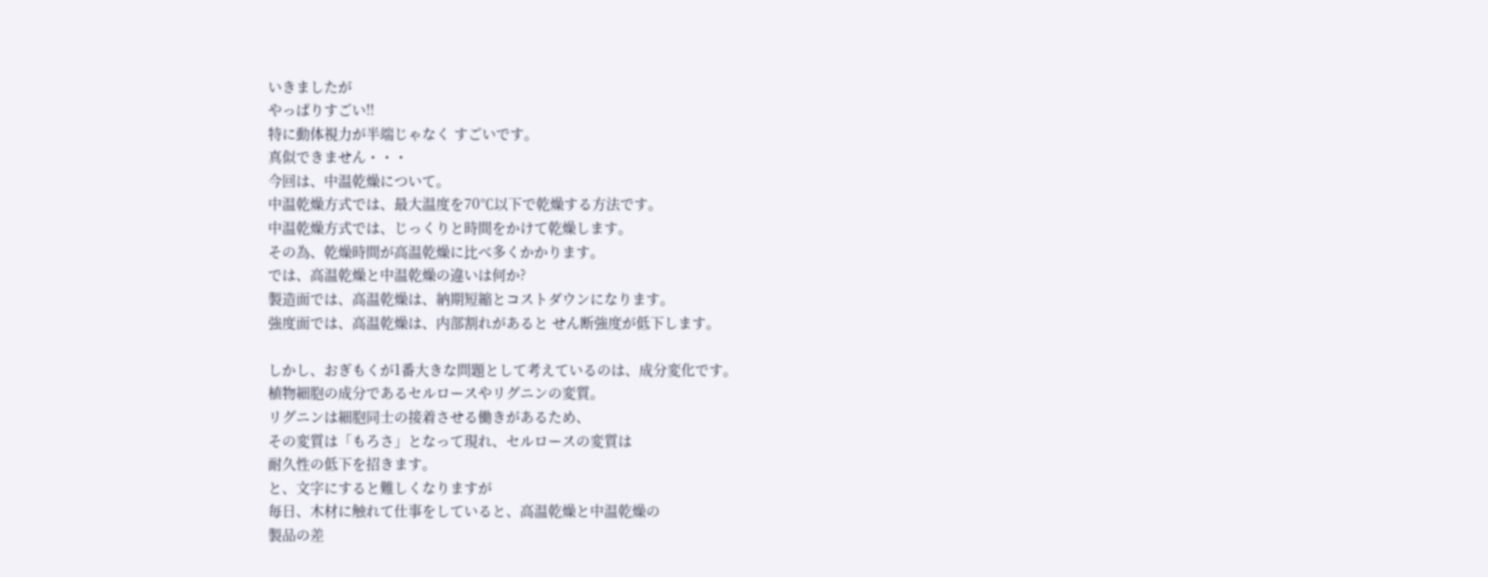いきましたが
やっぱりすごい!!
特に動体視力が半端じゃなく すごいです。
真似できません・・・
今回は、中温乾燥について。
中温乾燥方式では、最大温度を70℃以下で乾燥する方法です。
中温乾燥方式では、じっくりと時間をかけて乾燥します。
その為、乾燥時間が高温乾燥に比べ多くかかります。
では、高温乾燥と中温乾燥の違いは何か?
製造面では、高温乾燥は、納期短縮とコストダウンになります。
強度面では、高温乾燥は、内部割れがあると せん断強度が低下します。

しかし、おぎもくが1番大きな問題として考えているのは、成分変化です。
植物細胞の成分であるセルロースやリグニンの変質。
リグニンは細胞同士の接着させる働きがあるため、
その変質は「もろさ」となって現れ、セルロースの変質は
耐久性の低下を招きます。
と、文字にすると難しくなりますが
毎日、木材に触れて仕事をしていると、高温乾燥と中温乾燥の
製品の差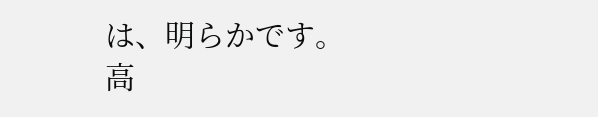は、明らかです。
高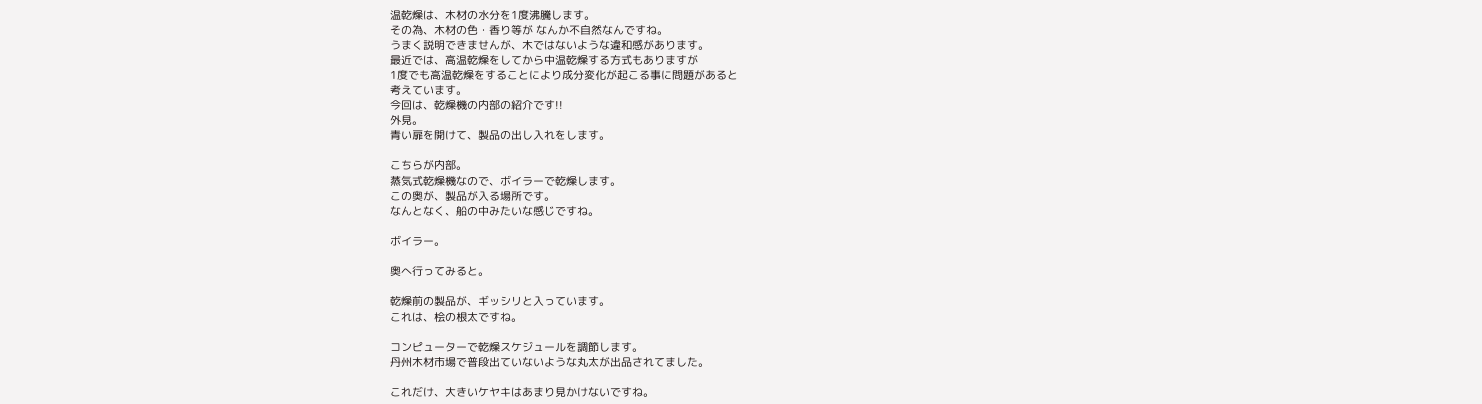温乾燥は、木材の水分を1度沸騰します。
その為、木材の色・香り等が なんか不自然なんですね。
うまく説明できませんが、木ではないような違和感があります。
最近では、高温乾燥をしてから中温乾燥する方式もありますが
1度でも高温乾燥をすることにより成分変化が起こる事に問題があると
考えています。
今回は、乾燥機の内部の紹介です!!
外見。
青い扉を開けて、製品の出し入れをします。

こちらが内部。
蒸気式乾燥機なので、ボイラーで乾燥します。
この奥が、製品が入る場所です。
なんとなく、船の中みたいな感じですね。

ボイラー。

奥へ行ってみると。

乾燥前の製品が、ギッシリと入っています。
これは、桧の根太ですね。

コンピューターで乾燥スケジュールを調節します。
丹州木材市場で普段出ていないような丸太が出品されてました。

これだけ、大きいケヤキはあまり見かけないですね。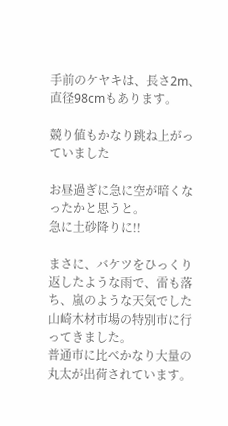手前のケヤキは、長さ2m、直径98cmもあります。

競り値もかなり跳ね上がっていました

お昼過ぎに急に空が暗くなったかと思うと。
急に土砂降りに!!

まさに、バケツをひっくり返したような雨で、雷も落ち、嵐のような天気でした
山崎木材市場の特別市に行ってきました。
普通市に比べかなり大量の丸太が出荷されています。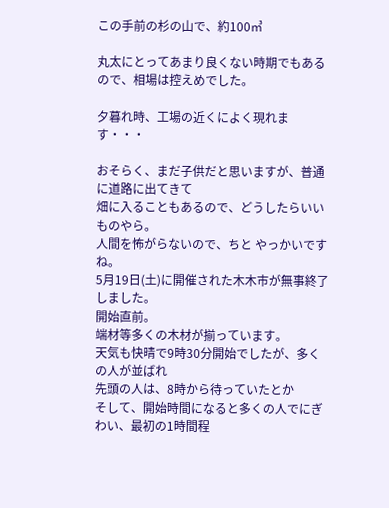この手前の杉の山で、約100㎥

丸太にとってあまり良くない時期でもあるので、相場は控えめでした。

夕暮れ時、工場の近くによく現れます・・・

おそらく、まだ子供だと思いますが、普通に道路に出てきて
畑に入ることもあるので、どうしたらいいものやら。
人間を怖がらないので、ちと やっかいですね。
5月19日(土)に開催された木木市が無事終了しました。
開始直前。
端材等多くの木材が揃っています。
天気も快晴で9時30分開始でしたが、多くの人が並ばれ
先頭の人は、8時から待っていたとか
そして、開始時間になると多くの人でにぎわい、最初の1時間程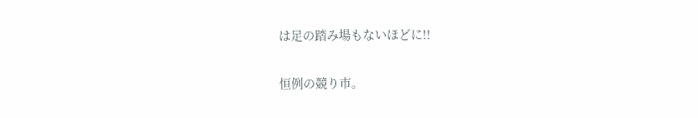は足の踏み場もないほどに!!

恒例の競り市。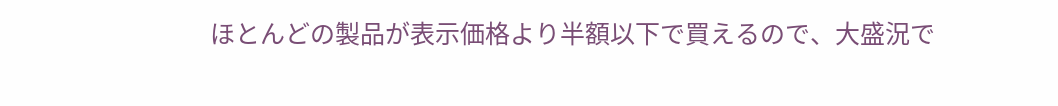ほとんどの製品が表示価格より半額以下で買えるので、大盛況で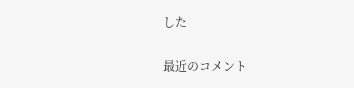した

最近のコメント